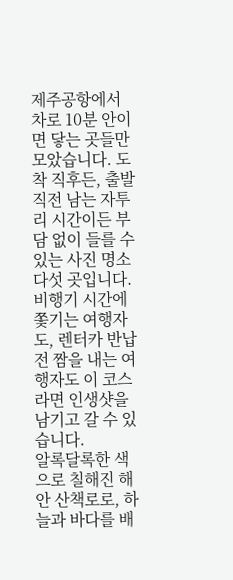제주공항에서 차로 10분 안이면 닿는 곳들만 모았습니다. 도착 직후든, 출발 직전 남는 자투리 시간이든 부담 없이 들를 수 있는 사진 명소 다섯 곳입니다. 비행기 시간에 쫓기는 여행자도, 렌터카 반납 전 짬을 내는 여행자도 이 코스라면 인생샷을 남기고 갈 수 있습니다.
알록달록한 색으로 칠해진 해안 산책로로, 하늘과 바다를 배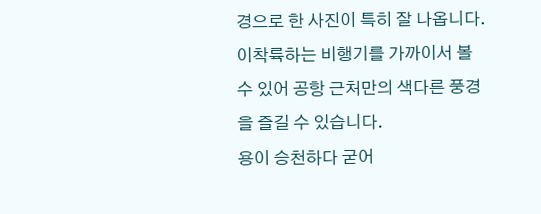경으로 한 사진이 특히 잘 나옵니다. 이착륙하는 비행기를 가까이서 볼 수 있어 공항 근처만의 색다른 풍경을 즐길 수 있습니다.
용이 승천하다 굳어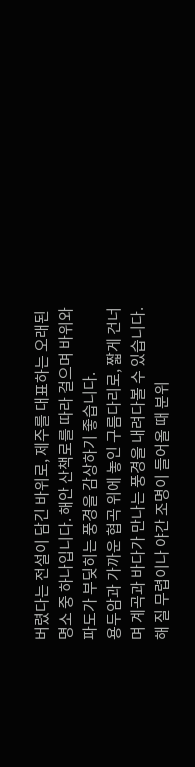버렸다는 전설이 담긴 바위로, 제주를 대표하는 오래된 명소 중 하나입니다. 해안 산책로를 따라 걸으며 바위와 파도가 부딪히는 풍경을 감상하기 좋습니다.
용두암과 가까운 협곡 위에 놓인 구름다리로, 짧게 건너며 계곡과 바다가 만나는 풍경을 내려다볼 수 있습니다. 해 질 무렵이나 야간 조명이 들어올 때 분위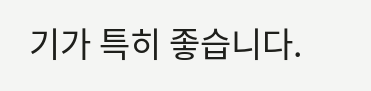기가 특히 좋습니다.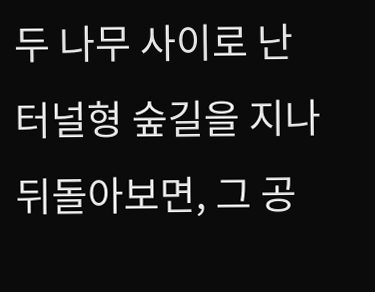두 나무 사이로 난 터널형 숲길을 지나 뒤돌아보면, 그 공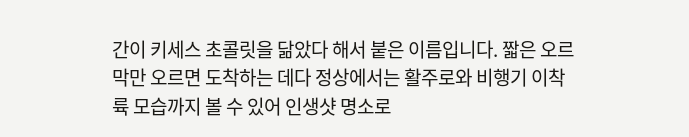간이 키세스 초콜릿을 닮았다 해서 붙은 이름입니다. 짧은 오르막만 오르면 도착하는 데다 정상에서는 활주로와 비행기 이착륙 모습까지 볼 수 있어 인생샷 명소로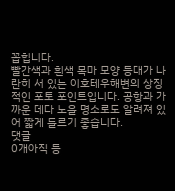꼽힙니다.
빨간색과 흰색 목마 모양 등대가 나란히 서 있는 이호테우해변의 상징적인 포토 포인트입니다. 공항과 가까운 데다 노을 명소로도 알려져 있어 짧게 들르기 좋습니다.
댓글
0개아직 등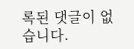록된 댓글이 없습니다.